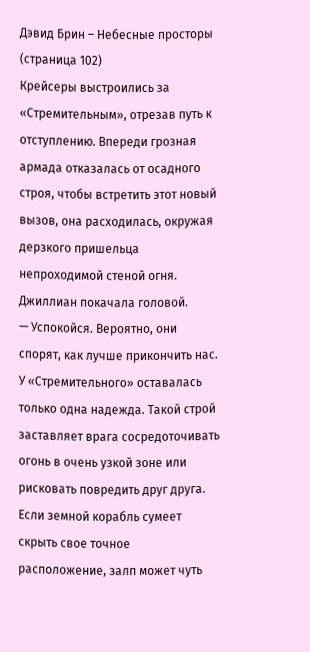Дэвид Брин – Небесные просторы (страница 102)
Крейсеры выстроились за «Стремительным», отрезав путь к отступлению. Впереди грозная армада отказалась от осадного строя, чтобы встретить этот новый вызов, она расходилась, окружая дерзкого пришельца непроходимой стеной огня.
Джиллиан покачала головой.
— Успокойся. Вероятно, они спорят, как лучше прикончить нас.
У «Стремительного» оставалась только одна надежда. Такой строй заставляет врага сосредоточивать огонь в очень узкой зоне или рисковать повредить друг друга. Если земной корабль сумеет скрыть свое точное расположение, залп может чуть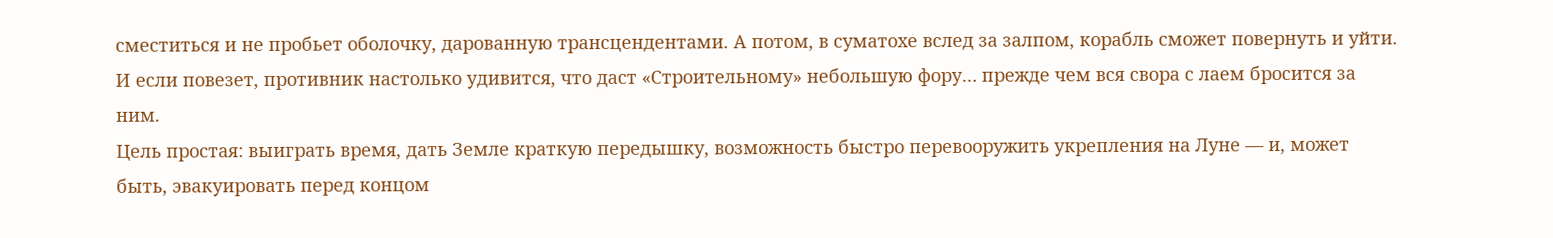сместиться и не пробьет оболочку, дарованную трансцендентами. А потом, в суматохе вслед за залпом, корабль сможет повернуть и уйти. И если повезет, противник настолько удивится, что даст «Строительному» небольшую фору… прежде чем вся свора с лаем бросится за ним.
Цель простая: выиграть время, дать Земле краткую передышку, возможность быстро перевооружить укрепления на Луне — и, может быть, эвакуировать перед концом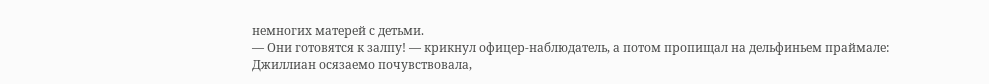немногих матерей с детьми.
— Они готовятся к залпу! — крикнул офицер-наблюдатель, а потом пропищал на дельфиньем праймале:
Джиллиан осязаемо почувствовала,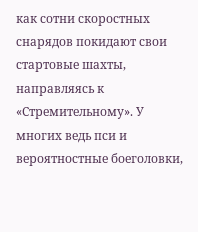как сотни скоростных снарядов покидают свои стартовые шахты, направляясь к «Стремительному». У многих ведь пси и вероятностные боеголовки,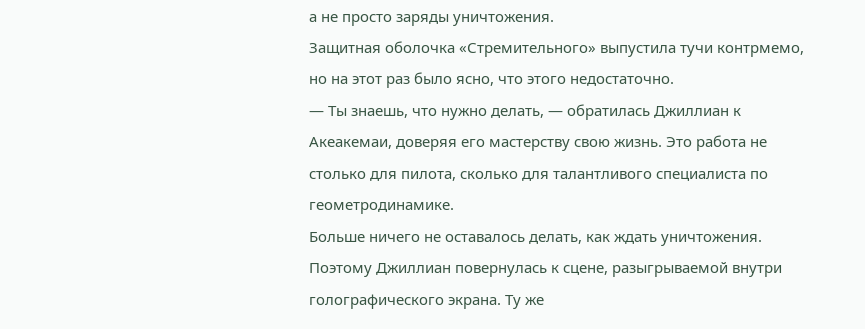а не просто заряды уничтожения.
Защитная оболочка «Стремительного» выпустила тучи контрмемо, но на этот раз было ясно, что этого недостаточно.
— Ты знаешь, что нужно делать, — обратилась Джиллиан к Акеакемаи, доверяя его мастерству свою жизнь. Это работа не столько для пилота, сколько для талантливого специалиста по геометродинамике.
Больше ничего не оставалось делать, как ждать уничтожения. Поэтому Джиллиан повернулась к сцене, разыгрываемой внутри голографического экрана. Ту же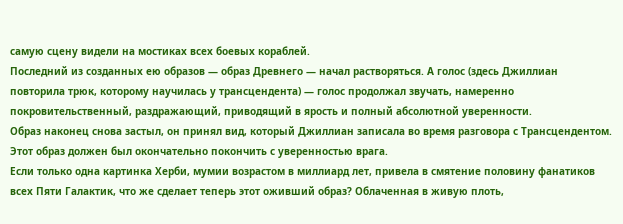самую сцену видели на мостиках всех боевых кораблей.
Последний из созданных ею образов — образ Древнего — начал растворяться. А голос (здесь Джиллиан повторила трюк, которому научилась у трансцендента) — голос продолжал звучать, намеренно покровительственный, раздражающий, приводящий в ярость и полный абсолютной уверенности.
Образ наконец снова застыл, он принял вид, который Джиллиан записала во время разговора с Трансцендентом. Этот образ должен был окончательно покончить с уверенностью врага.
Если только одна картинка Херби, мумии возрастом в миллиард лет, привела в смятение половину фанатиков всех Пяти Галактик, что же сделает теперь этот оживший образ? Облаченная в живую плоть,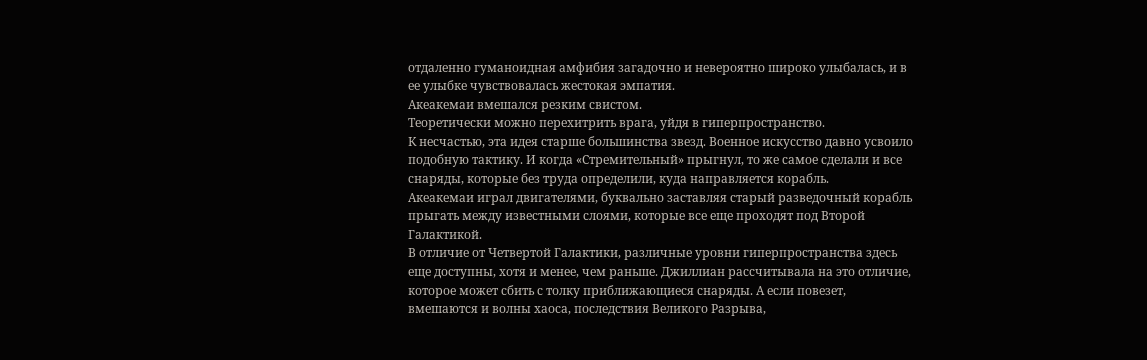отдаленно гуманоидная амфибия загадочно и невероятно широко улыбалась, и в ее улыбке чувствовалась жестокая эмпатия.
Акеакемаи вмешался резким свистом.
Теоретически можно перехитрить врага, уйдя в гиперпространство.
К несчастью, эта идея старше большинства звезд. Военное искусство давно усвоило подобную тактику. И когда «Стремительный» прыгнул, то же самое сделали и все снаряды, которые без труда определили, куда направляется корабль.
Акеакемаи играл двигателями, буквально заставляя старый разведочный корабль прыгать между известными слоями, которые все еще проходят под Второй Галактикой.
В отличие от Четвертой Галактики, различные уровни гиперпространства здесь еще доступны, хотя и менее, чем раньше. Джиллиан рассчитывала на это отличие, которое может сбить с толку приближающиеся снаряды. А если повезет, вмешаются и волны хаоса, последствия Великого Разрыва,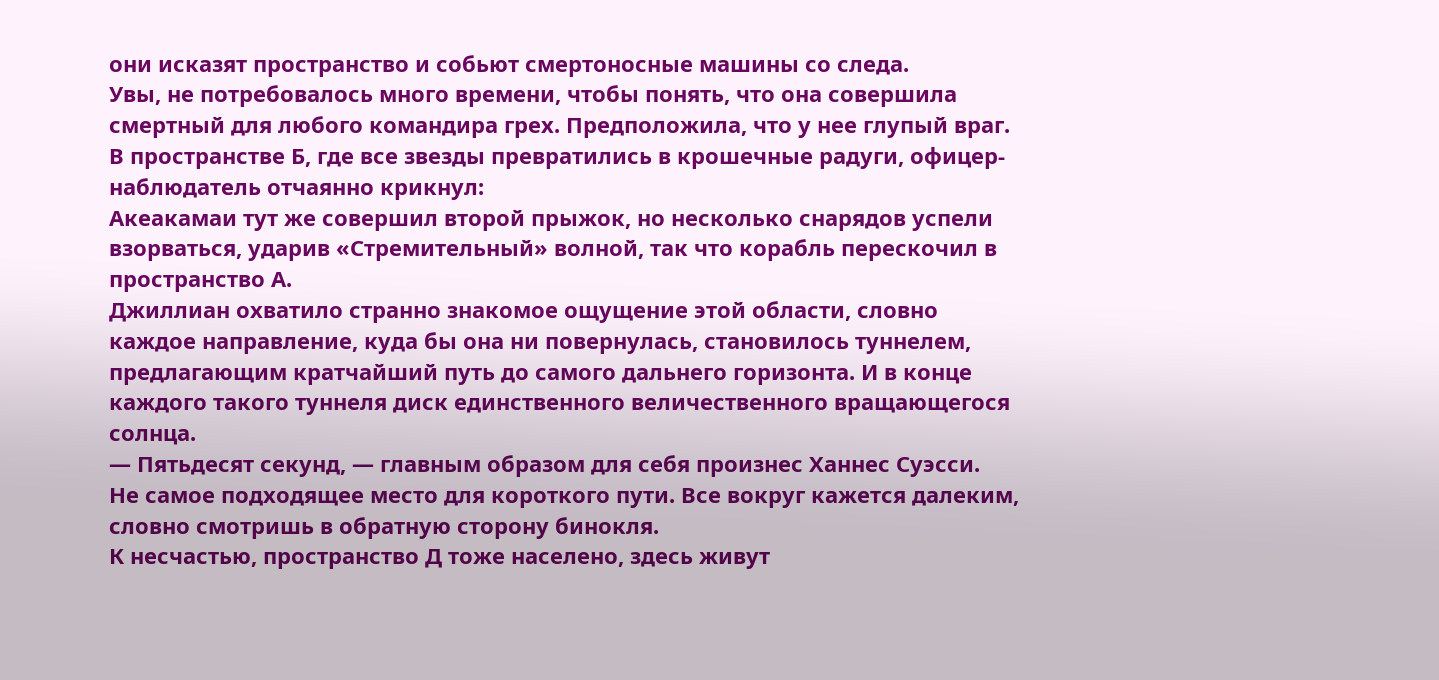они исказят пространство и собьют смертоносные машины со следа.
Увы, не потребовалось много времени, чтобы понять, что она совершила смертный для любого командира грех. Предположила, что у нее глупый враг.
В пространстве Б, где все звезды превратились в крошечные радуги, офицер-наблюдатель отчаянно крикнул:
Акеакамаи тут же совершил второй прыжок, но несколько снарядов успели взорваться, ударив «Стремительный» волной, так что корабль перескочил в пространство А.
Джиллиан охватило странно знакомое ощущение этой области, словно каждое направление, куда бы она ни повернулась, становилось туннелем, предлагающим кратчайший путь до самого дальнего горизонта. И в конце каждого такого туннеля диск единственного величественного вращающегося солнца.
— Пятьдесят секунд, — главным образом для себя произнес Ханнес Суэсси.
Не самое подходящее место для короткого пути. Все вокруг кажется далеким, словно смотришь в обратную сторону бинокля.
К несчастью, пространство Д тоже населено, здесь живут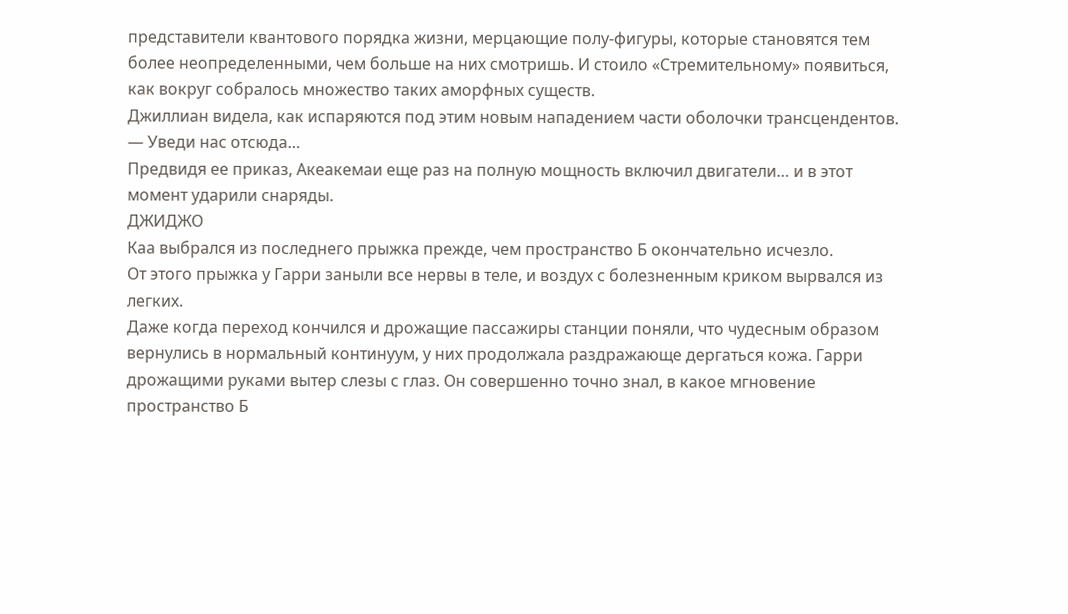представители квантового порядка жизни, мерцающие полу-фигуры, которые становятся тем более неопределенными, чем больше на них смотришь. И стоило «Стремительному» появиться, как вокруг собралось множество таких аморфных существ.
Джиллиан видела, как испаряются под этим новым нападением части оболочки трансцендентов.
— Уведи нас отсюда…
Предвидя ее приказ, Акеакемаи еще раз на полную мощность включил двигатели… и в этот момент ударили снаряды.
ДЖИДЖО
Каа выбрался из последнего прыжка прежде, чем пространство Б окончательно исчезло.
От этого прыжка у Гарри заныли все нервы в теле, и воздух с болезненным криком вырвался из легких.
Даже когда переход кончился и дрожащие пассажиры станции поняли, что чудесным образом вернулись в нормальный континуум, у них продолжала раздражающе дергаться кожа. Гарри дрожащими руками вытер слезы с глаз. Он совершенно точно знал, в какое мгновение пространство Б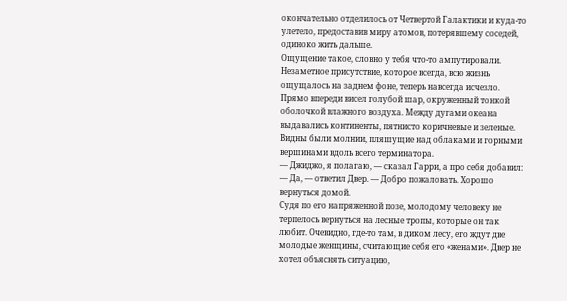окончательно отделилось от Четвертой Галактики и куда-то улетело, предоставив миру атомов, потерявшему соседей, одиноко жить дальше.
Ощущение такое, словно у тебя что-то ампутировали. Незаметное присутствие, которое всегда, всю жизнь ощущалось на заднем фоне, теперь навсегда исчезло.
Прямо впереди висел голубой шар, окруженный тонкой оболочкой влажного воздуха. Между дугами океана выдавались континенты, пятнисто коричневые и зеленые. Видны были молнии, пляшущие над облаками и горными вершинами вдоль всего терминатора.
— Джиджо, я полагаю, — сказал Гарри, а про себя добавил:
— Да, — ответил Двер. — Добро пожаловать. Хорошо вернуться домой.
Судя по его напряженной позе, молодому человеку не терпелось вернуться на лесные тропы, которые он так любит. Очевидно, где-то там, в диком лесу, его ждут две молодые женщины, считающие себя его «женами». Двер не хотел объяснять ситуацию,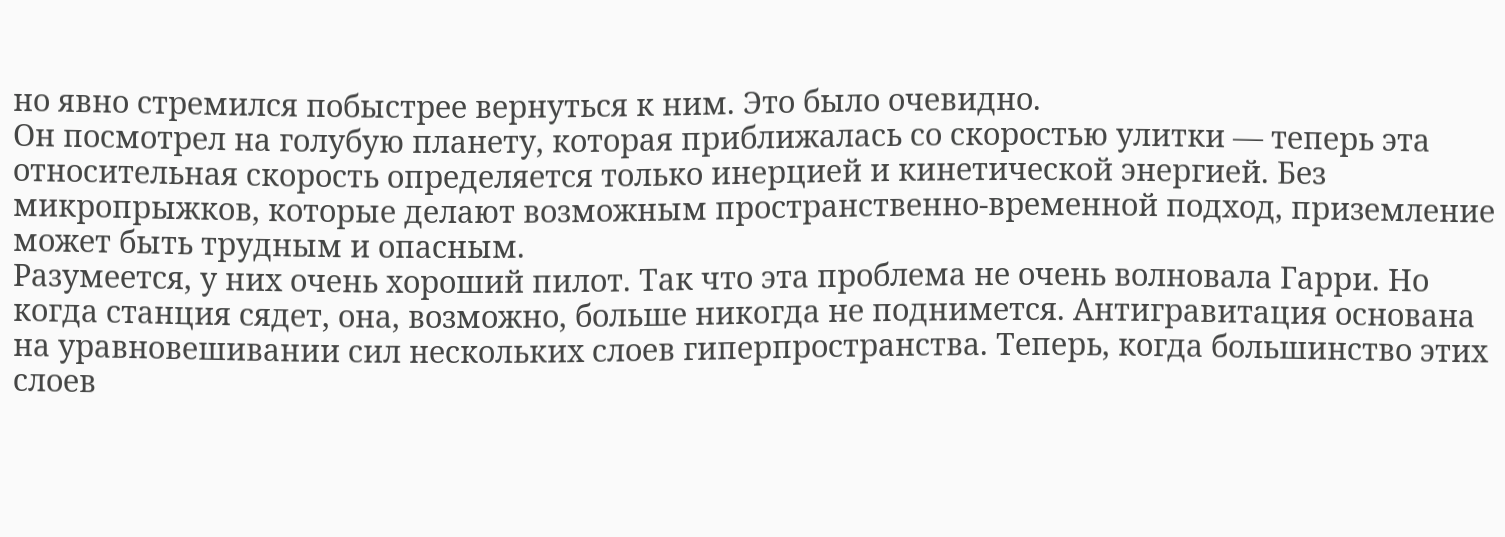но явно стремился побыстрее вернуться к ним. Это было очевидно.
Он посмотрел на голубую планету, которая приближалась со скоростью улитки — теперь эта относительная скорость определяется только инерцией и кинетической энергией. Без микропрыжков, которые делают возможным пространственно-временной подход, приземление может быть трудным и опасным.
Разумеется, у них очень хороший пилот. Так что эта проблема не очень волновала Гарри. Но когда станция сядет, она, возможно, больше никогда не поднимется. Антигравитация основана на уравновешивании сил нескольких слоев гиперпространства. Теперь, когда большинство этих слоев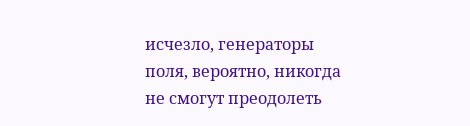исчезло, генераторы поля, вероятно, никогда не смогут преодолеть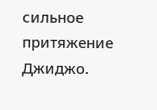сильное притяжение Джиджо.